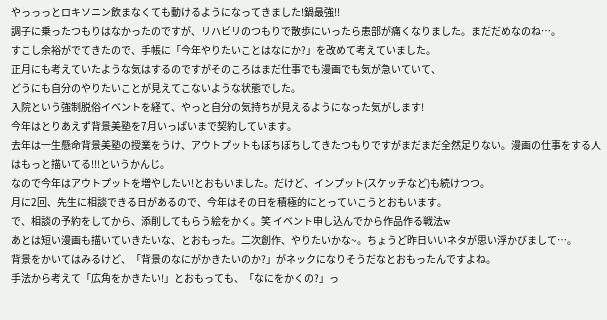やっっっとロキソニン飲まなくても動けるようになってきました!鍋最強!!
調子に乗ったつもりはなかったのですが、リハビリのつもりで散歩にいったら患部が痛くなりました。まだだめなのね…。
すこし余裕がでてきたので、手帳に「今年やりたいことはなにか?」を改めて考えていました。
正月にも考えていたような気はするのですがそのころはまだ仕事でも漫画でも気が急いていて、
どうにも自分のやりたいことが見えてこないような状態でした。
入院という強制脱俗イベントを経て、やっと自分の気持ちが見えるようになった気がします!
今年はとりあえず背景美塾を7月いっぱいまで契約しています。
去年は一生懸命背景美塾の授業をうけ、アウトプットもぼちぼちしてきたつもりですがまだまだ全然足りない。漫画の仕事をする人はもっと描いてる!!!というかんじ。
なので今年はアウトプットを増やしたい!とおもいました。だけど、インプット(スケッチなど)も続けつつ。
月に2回、先生に相談できる日があるので、今年はその日を積極的にとっていこうとおもいます。
で、相談の予約をしてから、添削してもらう絵をかく。笑 イベント申し込んでから作品作る戦法w
あとは短い漫画も描いていきたいな、とおもった。二次創作、やりたいかな~。ちょうど昨日いいネタが思い浮かびまして…。
背景をかいてはみるけど、「背景のなにがかきたいのか?」がネックになりそうだなとおもったんですよね。
手法から考えて「広角をかきたい!」とおもっても、「なにをかくの?」っ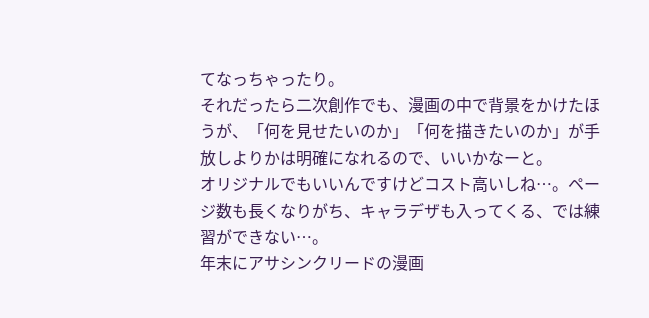てなっちゃったり。
それだったら二次創作でも、漫画の中で背景をかけたほうが、「何を見せたいのか」「何を描きたいのか」が手放しよりかは明確になれるので、いいかなーと。
オリジナルでもいいんですけどコスト高いしね…。ページ数も長くなりがち、キャラデザも入ってくる、では練習ができない…。
年末にアサシンクリードの漫画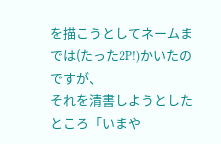を描こうとしてネームまでは(たった2P!)かいたのですが、
それを清書しようとしたところ「いまや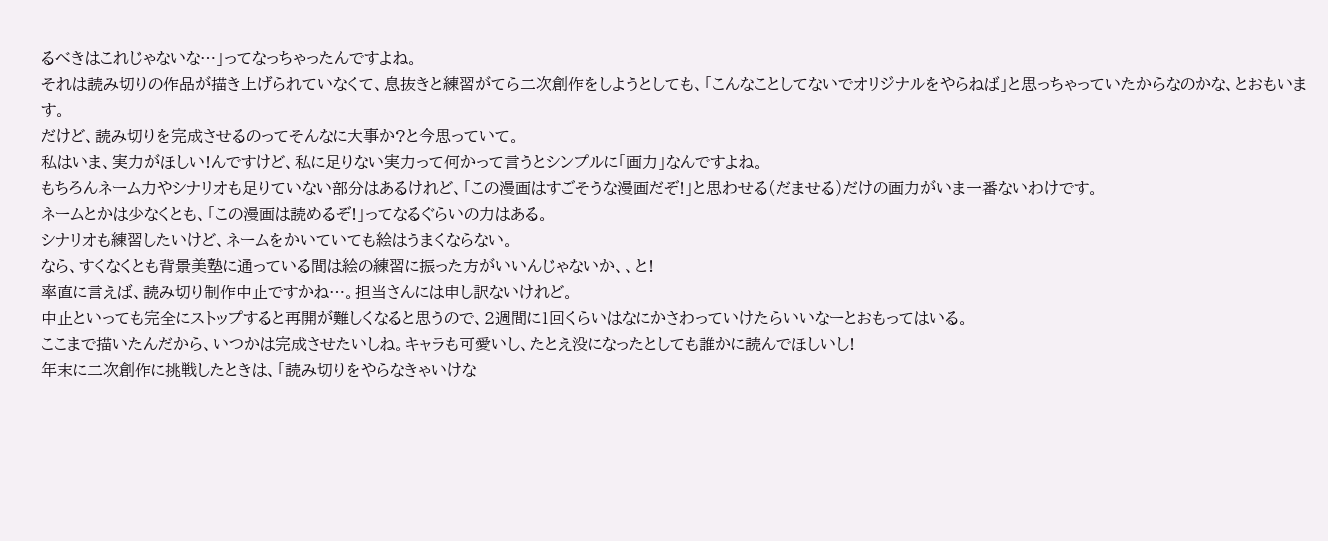るべきはこれじゃないな…」ってなっちゃったんですよね。
それは読み切りの作品が描き上げられていなくて、息抜きと練習がてら二次創作をしようとしても、「こんなことしてないでオリジナルをやらねば」と思っちゃっていたからなのかな、とおもいます。
だけど、読み切りを完成させるのってそんなに大事か?と今思っていて。
私はいま、実力がほしい!んですけど、私に足りない実力って何かって言うとシンプルに「画力」なんですよね。
もちろんネーム力やシナリオも足りていない部分はあるけれど、「この漫画はすごそうな漫画だぞ!」と思わせる(だませる)だけの画力がいま一番ないわけです。
ネームとかは少なくとも、「この漫画は読めるぞ!」ってなるぐらいの力はある。
シナリオも練習したいけど、ネームをかいていても絵はうまくならない。
なら、すくなくとも背景美塾に通っている間は絵の練習に振った方がいいんじゃないか、、と!
率直に言えば、読み切り制作中止ですかね…。担当さんには申し訳ないけれど。
中止といっても完全にストップすると再開が難しくなると思うので、2週間に1回くらいはなにかさわっていけたらいいなーとおもってはいる。
ここまで描いたんだから、いつかは完成させたいしね。キャラも可愛いし、たとえ没になったとしても誰かに読んでほしいし!
年末に二次創作に挑戦したときは、「読み切りをやらなきゃいけな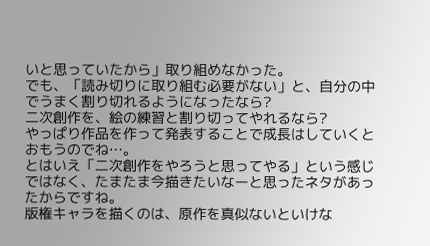いと思っていたから」取り組めなかった。
でも、「読み切りに取り組む必要がない」と、自分の中でうまく割り切れるようになったなら?
二次創作を、絵の練習と割り切ってやれるなら?
やっぱり作品を作って発表することで成長はしていくとおもうのでね…。
とはいえ「二次創作をやろうと思ってやる」という感じではなく、たまたま今描きたいなーと思ったネタがあったからですね。
版権キャラを描くのは、原作を真似ないといけな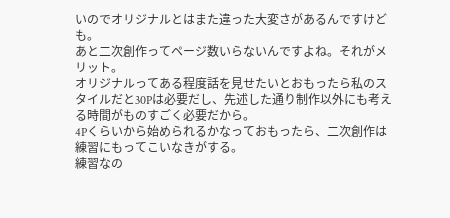いのでオリジナルとはまた違った大変さがあるんですけども。
あと二次創作ってページ数いらないんですよね。それがメリット。
オリジナルってある程度話を見せたいとおもったら私のスタイルだと30Pは必要だし、先述した通り制作以外にも考える時間がものすごく必要だから。
4Pくらいから始められるかなっておもったら、二次創作は練習にもってこいなきがする。
練習なの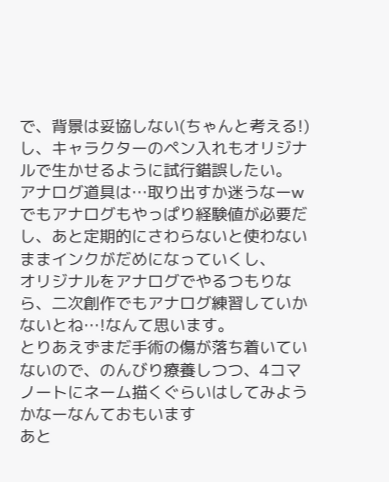で、背景は妥協しない(ちゃんと考える!)し、キャラクターのペン入れもオリジナルで生かせるように試行錯誤したい。
アナログ道具は…取り出すか迷うなーw
でもアナログもやっぱり経験値が必要だし、あと定期的にさわらないと使わないままインクがだめになっていくし、
オリジナルをアナログでやるつもりなら、二次創作でもアナログ練習していかないとね…!なんて思います。
とりあえずまだ手術の傷が落ち着いていないので、のんびり療養しつつ、4コマノートにネーム描くぐらいはしてみようかなーなんておもいます
あと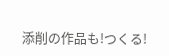添削の作品も!つくる!